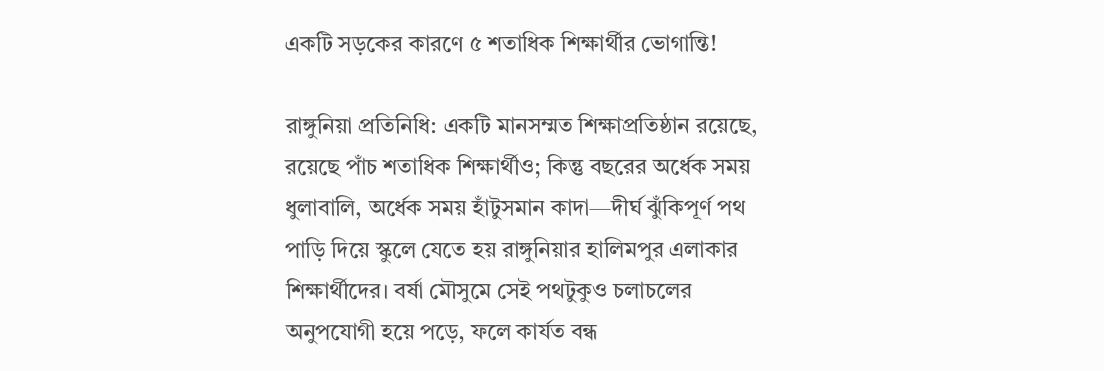একটি সড়কের কারণে ৫ শতাধিক শিক্ষার্থীর ভোগান্তি!

রাঙ্গুনিয়া প্রতিনিধি: একটি মানসম্মত শিক্ষাপ্রতিষ্ঠান রয়েছে, রয়েছে পাঁচ শতাধিক শিক্ষার্থীও; কিন্তু বছরের অর্ধেক সময় ধুলাবালি, অর্ধেক সময় হাঁটুসমান কাদা—দীর্ঘ ঝুঁকিপূর্ণ পথ পাড়ি দিয়ে স্কুলে যেতে হয় রাঙ্গুনিয়ার হালিমপুর এলাকার শিক্ষার্থীদের। বর্ষা মৌসুমে সেই পথটুকুও চলাচলের অনুপযোগী হয়ে পড়ে, ফলে কার্যত বন্ধ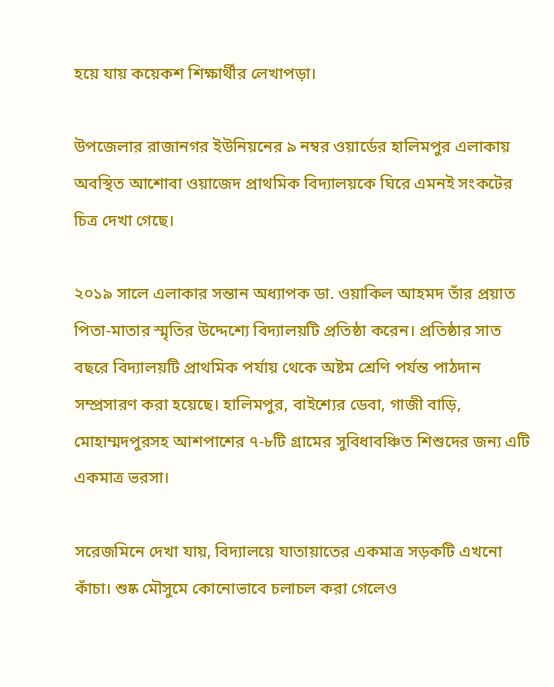হয়ে যায় কয়েকশ শিক্ষার্থীর লেখাপড়া।

উপজেলার রাজানগর ইউনিয়নের ৯ নম্বর ওয়ার্ডের হালিমপুর এলাকায় অবস্থিত আশোবা ওয়াজেদ প্রাথমিক বিদ্যালয়কে ঘিরে এমনই সংকটের চিত্র দেখা গেছে।

২০১৯ সালে এলাকার সন্তান অধ্যাপক ডা. ওয়াকিল আহমদ তাঁর প্রয়াত পিতা-মাতার স্মৃতির উদ্দেশ্যে বিদ্যালয়টি প্রতিষ্ঠা করেন। প্রতিষ্ঠার সাত বছরে বিদ্যালয়টি প্রাথমিক পর্যায় থেকে অষ্টম শ্রেণি পর্যন্ত পাঠদান সম্প্রসারণ করা হয়েছে। হালিমপুর, বাইশ্যের ডেবা, গাজী বাড়ি, মোহাম্মদপুরসহ আশপাশের ৭-৮টি গ্রামের সুবিধাবঞ্চিত শিশুদের জন্য এটি একমাত্র ভরসা।

সরেজমিনে দেখা যায়, বিদ্যালয়ে যাতায়াতের একমাত্র সড়কটি এখনো কাঁচা। শুষ্ক মৌসুমে কোনোভাবে চলাচল করা গেলেও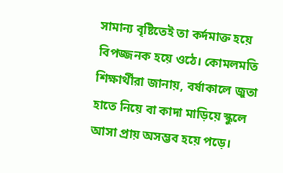সামান্য বৃষ্টিতেই তা কর্দমাক্ত হয়ে বিপজ্জনক হয়ে ওঠে। কোমলমতি শিক্ষার্থীরা জানায়, বর্ষাকালে জুতা হাতে নিয়ে বা কাদা মাড়িয়ে স্কুলে আসা প্রায় অসম্ভব হয়ে পড়ে।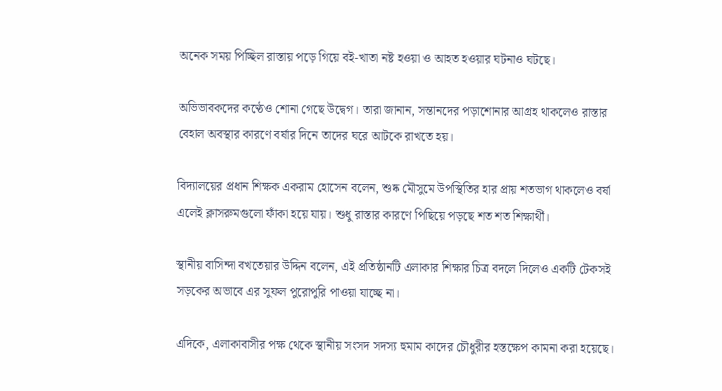অনেক সময় পিচ্ছিল রাস্তায় পড়ে গিয়ে বই-খাতা নষ্ট হওয়া ও আহত হওয়ার ঘটনাও ঘটছে।

অভিভাবকদের কণ্ঠেও শোনা গেছে উদ্বেগ। তারা জানান, সন্তানদের পড়াশোনার আগ্রহ থাকলেও রাস্তার বেহাল অবস্থার কারণে বর্ষার দিনে তাদের ঘরে আটকে রাখতে হয়।

বিদ্যালয়ের প্রধান শিক্ষক একরাম হোসেন বলেন, শুষ্ক মৌসুমে উপস্থিতির হার প্রায় শতভাগ থাকলেও বর্ষা এলেই ক্লাসরুমগুলো ফাঁকা হয়ে যায়। শুধু রাস্তার কারণে পিছিয়ে পড়ছে শত শত শিক্ষার্থী।

স্থানীয় বাসিন্দা বখতেয়ার উদ্দিন বলেন, এই প্রতিষ্ঠানটি এলাকার শিক্ষার চিত্র বদলে দিলেও একটি টেকসই সড়কের অভাবে এর সুফল পুরোপুরি পাওয়া যাচ্ছে না।

এদিকে, এলাকাবাসীর পক্ষ থেকে স্থানীয় সংসদ সদস্য হুমাম কাদের চৌধুরীর হস্তক্ষেপ কামনা করা হয়েছে।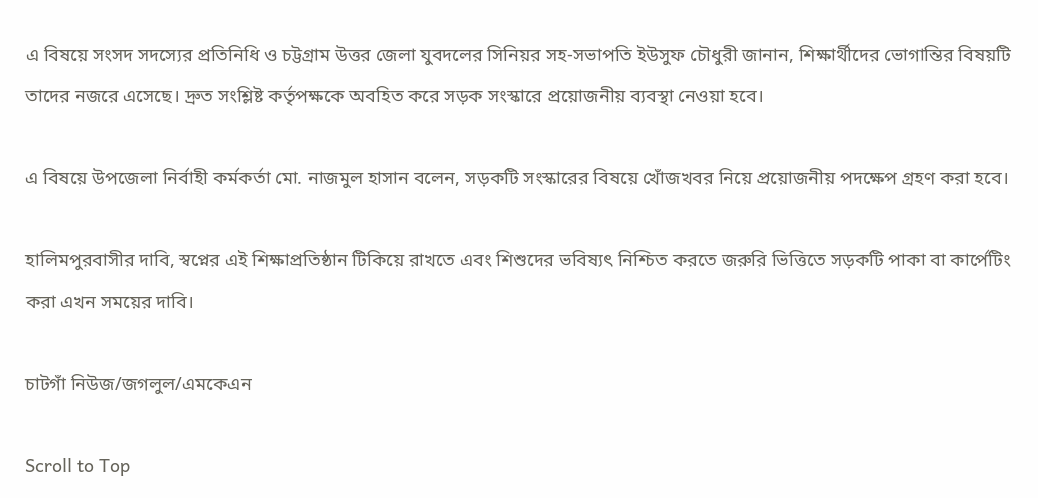এ বিষয়ে সংসদ সদস্যের প্রতিনিধি ও চট্টগ্রাম উত্তর জেলা যুবদলের সিনিয়র সহ-সভাপতি ইউসুফ চৌধুরী জানান, শিক্ষার্থীদের ভোগান্তির বিষয়টি তাদের নজরে এসেছে। দ্রুত সংশ্লিষ্ট কর্তৃপক্ষকে অবহিত করে সড়ক সংস্কারে প্রয়োজনীয় ব্যবস্থা নেওয়া হবে।

এ বিষয়ে উপজেলা নির্বাহী কর্মকর্তা মো. নাজমুল হাসান বলেন, সড়কটি সংস্কারের বিষয়ে খোঁজখবর নিয়ে প্রয়োজনীয় পদক্ষেপ গ্রহণ করা হবে।

হালিমপুরবাসীর দাবি, স্বপ্নের এই শিক্ষাপ্রতিষ্ঠান টিকিয়ে রাখতে এবং শিশুদের ভবিষ্যৎ নিশ্চিত করতে জরুরি ভিত্তিতে সড়কটি পাকা বা কার্পেটিং করা এখন সময়ের দাবি।

চাটগাঁ নিউজ/জগলুল/এমকেএন

Scroll to Top